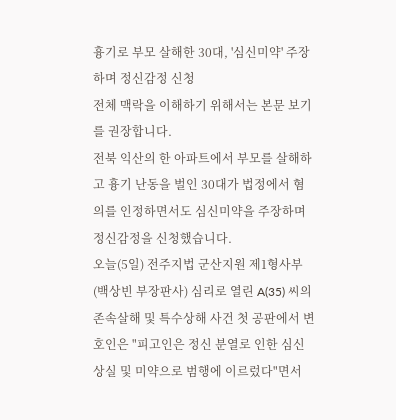흉기로 부모 살해한 30대, '심신미약' 주장하며 정신감정 신청
전체 맥락을 이해하기 위해서는 본문 보기를 권장합니다.
전북 익산의 한 아파트에서 부모를 살해하고 흉기 난동을 벌인 30대가 법정에서 혐의를 인정하면서도 심신미약을 주장하며 정신감정을 신청했습니다.
오늘(5일) 전주지법 군산지원 제1형사부(백상빈 부장판사) 심리로 열린 A(35) 씨의 존속살해 및 특수상해 사건 첫 공판에서 변호인은 "피고인은 정신 분열로 인한 심신상실 및 미약으로 범행에 이르렀다"면서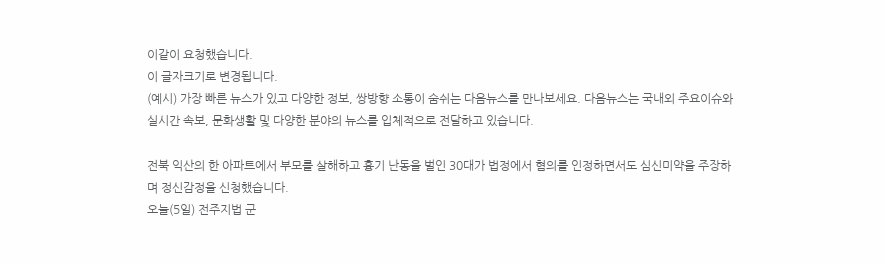이같이 요청했습니다.
이 글자크기로 변경됩니다.
(예시) 가장 빠른 뉴스가 있고 다양한 정보, 쌍방향 소통이 숨쉬는 다음뉴스를 만나보세요. 다음뉴스는 국내외 주요이슈와 실시간 속보, 문화생활 및 다양한 분야의 뉴스를 입체적으로 전달하고 있습니다.

전북 익산의 한 아파트에서 부모를 살해하고 흉기 난동을 벌인 30대가 법정에서 혐의를 인정하면서도 심신미약을 주장하며 정신감정을 신청했습니다.
오늘(5일) 전주지법 군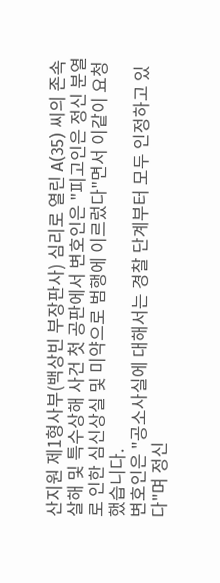산지원 제1형사부(백상빈 부장판사) 심리로 열린 A(35) 씨의 존속살해 및 특수상해 사건 첫 공판에서 변호인은 "피고인은 정신 분열로 인한 심신상실 및 미약으로 범행에 이르렀다"면서 이같이 요청했습니다.
변호인은 "공소사실에 대해서는 경찰 단계부터 모두 인정하고 있다"며 정신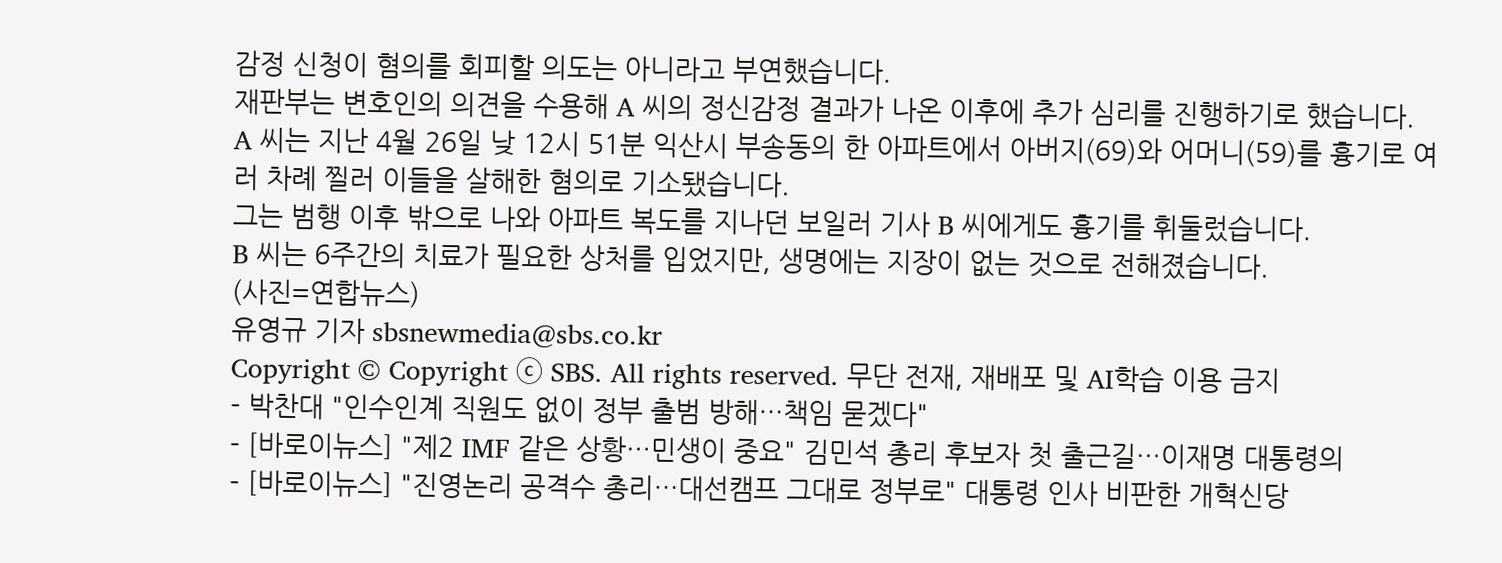감정 신청이 혐의를 회피할 의도는 아니라고 부연했습니다.
재판부는 변호인의 의견을 수용해 A 씨의 정신감정 결과가 나온 이후에 추가 심리를 진행하기로 했습니다.
A 씨는 지난 4월 26일 낮 12시 51분 익산시 부송동의 한 아파트에서 아버지(69)와 어머니(59)를 흉기로 여러 차례 찔러 이들을 살해한 혐의로 기소됐습니다.
그는 범행 이후 밖으로 나와 아파트 복도를 지나던 보일러 기사 B 씨에게도 흉기를 휘둘렀습니다.
B 씨는 6주간의 치료가 필요한 상처를 입었지만, 생명에는 지장이 없는 것으로 전해졌습니다.
(사진=연합뉴스)
유영규 기자 sbsnewmedia@sbs.co.kr
Copyright © Copyright ⓒ SBS. All rights reserved. 무단 전재, 재배포 및 AI학습 이용 금지
- 박찬대 "인수인계 직원도 없이 정부 출범 방해…책임 묻겠다"
- [바로이뉴스] "제2 IMF 같은 상황…민생이 중요" 김민석 총리 후보자 첫 출근길…이재명 대통령의
- [바로이뉴스] "진영논리 공격수 총리…대선캠프 그대로 정부로" 대통령 인사 비판한 개혁신당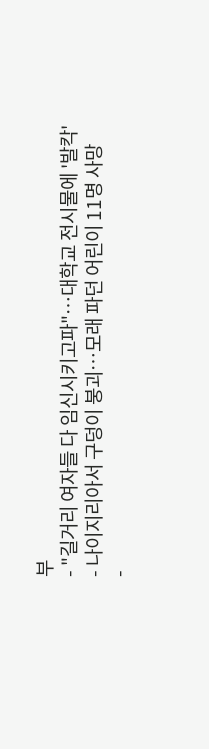부
- "길거리 여자들 다 임신시키고파"…대학교 전시물에 '발칵'
- 나이지리아서 구덩이 붕괴…모래 파던 어린이 11명 사망
-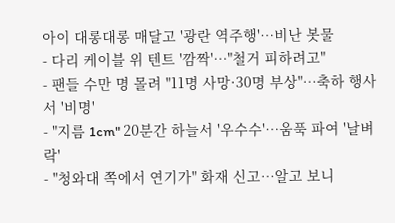아이 대롱대롱 매달고 '광란 역주행'…비난 봇물
- 다리 케이블 위 텐트 '깜짝'…"철거 피하려고"
- 팬들 수만 명 몰려 "11명 사망·30명 부상"…축하 행사서 '비명'
- "지름 1cm" 20분간 하늘서 '우수수'…움푹 파여 '날벼락'
- "청와대 쪽에서 연기가" 화재 신고…알고 보니